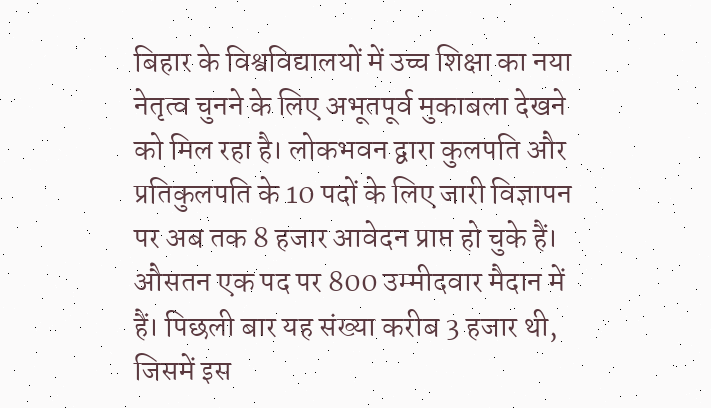बिहार के विश्वविद्यालयों में उच्च शिक्षा का नया नेतृत्व चुनने के लिए अभूतपूर्व मुकाबला देखने को मिल रहा है। लोकभवन द्वारा कुलपति और प्रतिकुलपति के 10 पदों के लिए जारी विज्ञापन पर अब तक 8 हजार आवेदन प्राप्त हो चुके हैं। औसतन एक पद पर 800 उम्मीदवार मैदान में हैं। पिछली बार यह संख्या करीब 3 हजार थी, जिसमें इस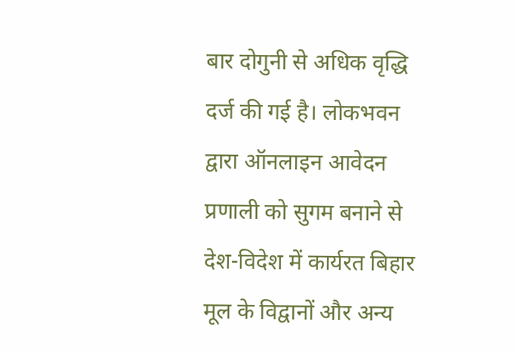बार दोगुनी से अधिक वृद्धि दर्ज की गई है। लोकभवन द्वारा ऑनलाइन आवेदन प्रणाली को सुगम बनाने से देश-विदेश में कार्यरत बिहार मूल के विद्वानों और अन्य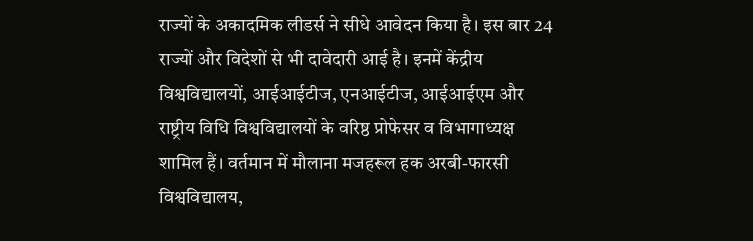राज्यों के अकादमिक लीडर्स ने सीधे आवेदन किया है। इस बार 24 राज्यों और विदेशों से भी दावेदारी आई है। इनमें केंद्रीय विश्वविद्यालयों, आईआईटीज, एनआईटीज, आईआईएम और राष्ट्रीय विधि विश्वविद्यालयों के वरिष्ठ प्रोफेसर व विभागाध्यक्ष शामिल हैं। वर्तमान में मौलाना मजहरूल हक अरबी-फारसी विश्वविद्यालय,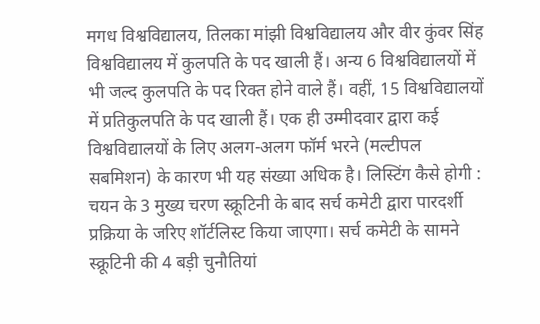मगध विश्वविद्यालय, तिलका मांझी विश्वविद्यालय और वीर कुंवर सिंह विश्वविद्यालय में कुलपति के पद खाली हैं। अन्य 6 विश्वविद्यालयों में भी जल्द कुलपति के पद रिक्त होने वाले हैं। वहीं, 15 विश्वविद्यालयों में प्रतिकुलपति के पद खाली हैं। एक ही उम्मीदवार द्वारा कई विश्वविद्यालयों के लिए अलग-अलग फॉर्म भरने (मल्टीपल सबमिशन) के कारण भी यह संख्या अधिक है। लिस्टिंग कैसे होगी : चयन के 3 मुख्य चरण स्क्रूटिनी के बाद सर्च कमेटी द्वारा पारदर्शी प्रक्रिया के जरिए शॉर्टलिस्ट किया जाएगा। सर्च कमेटी के सामने स्क्रूटिनी की 4 बड़ी चुनौतियां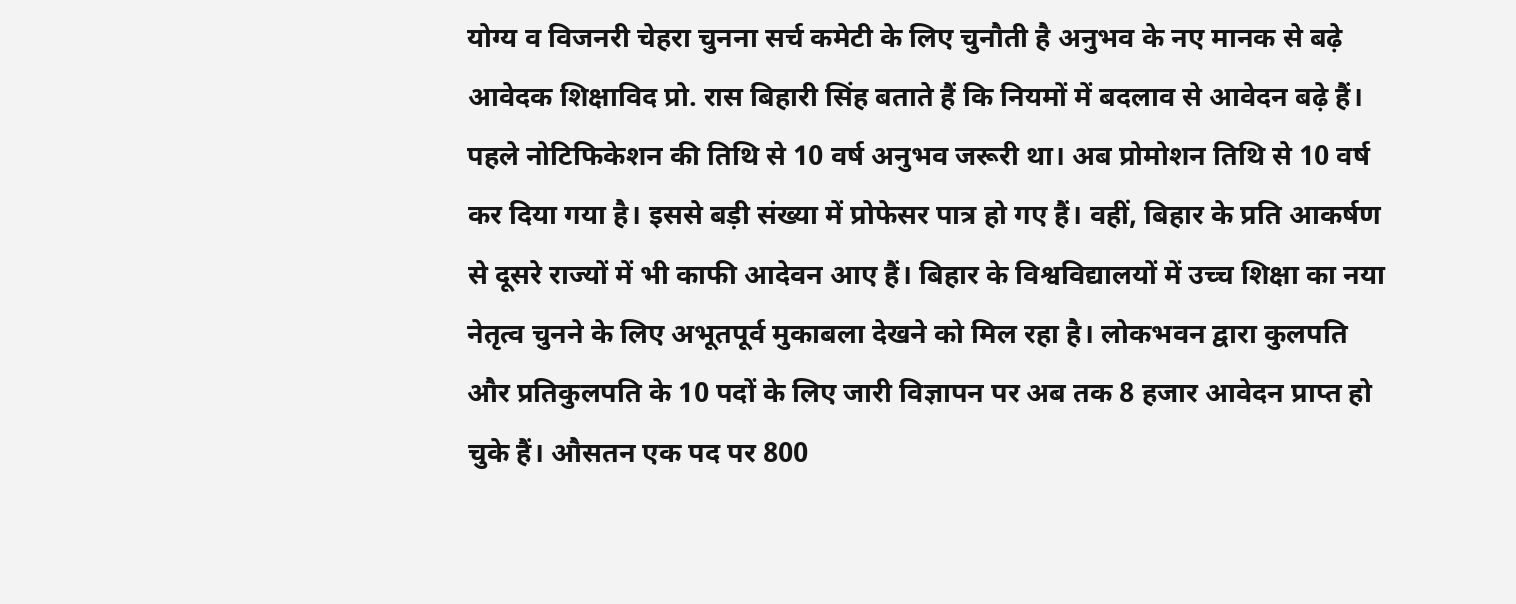योग्य व विजनरी चेहरा चुनना सर्च कमेटी के लिए चुनौती है अनुभव के नए मानक से बढ़े आवेदक शिक्षाविद प्रो. रास बिहारी सिंह बताते हैं कि नियमों में बदलाव से आवेदन बढ़े हैं। पहले नोटिफिकेशन की तिथि से 10 वर्ष अनुभव जरूरी था। अब प्रोमोशन तिथि से 10 वर्ष कर दिया गया है। इससे बड़ी संख्या में प्रोफेसर पात्र हो गए हैं। वहीं, बिहार के प्रति आकर्षण से दूसरे राज्यों में भी काफी आदेवन आए हैं। बिहार के विश्वविद्यालयों में उच्च शिक्षा का नया नेतृत्व चुनने के लिए अभूतपूर्व मुकाबला देखने को मिल रहा है। लोकभवन द्वारा कुलपति और प्रतिकुलपति के 10 पदों के लिए जारी विज्ञापन पर अब तक 8 हजार आवेदन प्राप्त हो चुके हैं। औसतन एक पद पर 800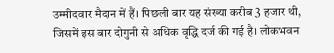उम्मीदवार मैदान में हैं। पिछली बार यह संख्या करीब 3 हजार थी, जिसमें इस बार दोगुनी से अधिक वृद्धि दर्ज की गई है। लोकभवन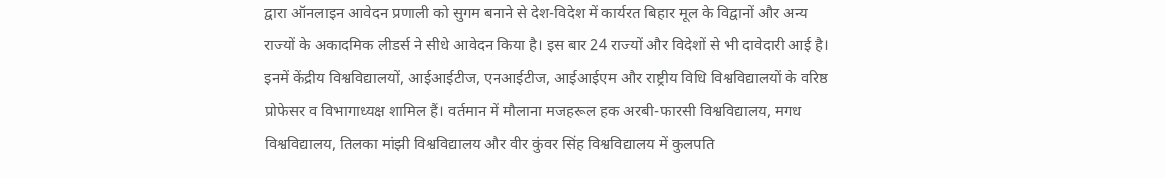द्वारा ऑनलाइन आवेदन प्रणाली को सुगम बनाने से देश-विदेश में कार्यरत बिहार मूल के विद्वानों और अन्य राज्यों के अकादमिक लीडर्स ने सीधे आवेदन किया है। इस बार 24 राज्यों और विदेशों से भी दावेदारी आई है। इनमें केंद्रीय विश्वविद्यालयों, आईआईटीज, एनआईटीज, आईआईएम और राष्ट्रीय विधि विश्वविद्यालयों के वरिष्ठ प्रोफेसर व विभागाध्यक्ष शामिल हैं। वर्तमान में मौलाना मजहरूल हक अरबी-फारसी विश्वविद्यालय, मगध विश्वविद्यालय, तिलका मांझी विश्वविद्यालय और वीर कुंवर सिंह विश्वविद्यालय में कुलपति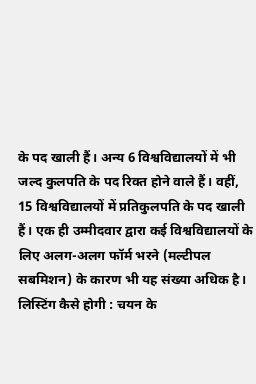के पद खाली हैं। अन्य 6 विश्वविद्यालयों में भी जल्द कुलपति के पद रिक्त होने वाले हैं। वहीं, 15 विश्वविद्यालयों में प्रतिकुलपति के पद खाली हैं। एक ही उम्मीदवार द्वारा कई विश्वविद्यालयों के लिए अलग-अलग फॉर्म भरने (मल्टीपल सबमिशन) के कारण भी यह संख्या अधिक है। लिस्टिंग कैसे होगी : चयन के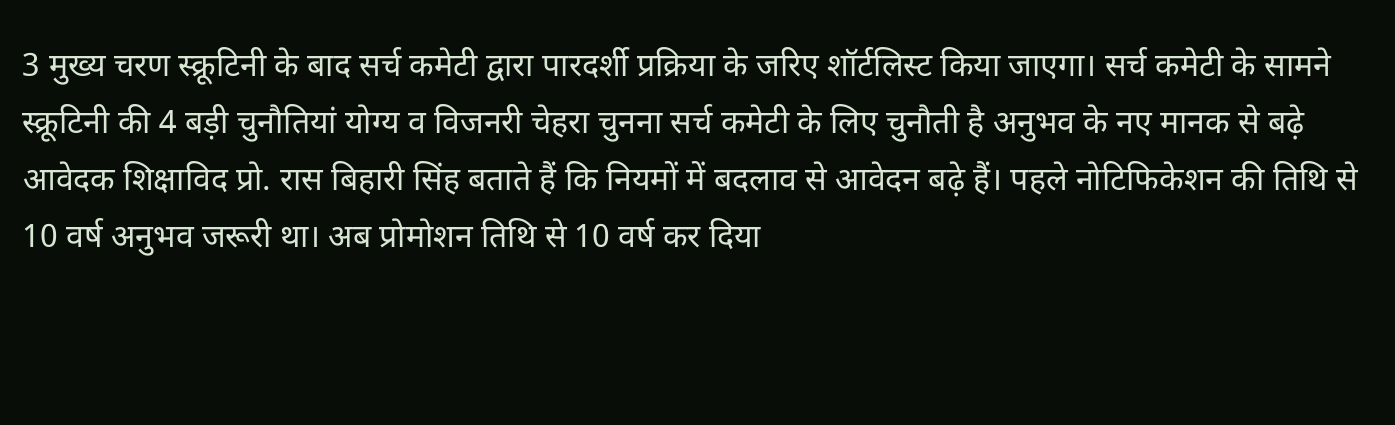3 मुख्य चरण स्क्रूटिनी के बाद सर्च कमेटी द्वारा पारदर्शी प्रक्रिया के जरिए शॉर्टलिस्ट किया जाएगा। सर्च कमेटी के सामने स्क्रूटिनी की 4 बड़ी चुनौतियां योग्य व विजनरी चेहरा चुनना सर्च कमेटी के लिए चुनौती है अनुभव के नए मानक से बढ़े आवेदक शिक्षाविद प्रो. रास बिहारी सिंह बताते हैं कि नियमों में बदलाव से आवेदन बढ़े हैं। पहले नोटिफिकेशन की तिथि से 10 वर्ष अनुभव जरूरी था। अब प्रोमोशन तिथि से 10 वर्ष कर दिया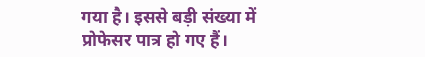गया है। इससे बड़ी संख्या में प्रोफेसर पात्र हो गए हैं।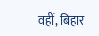वहीं, बिहार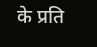के प्रति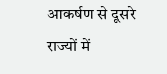आकर्षण से दूसरे राज्यों में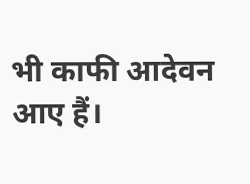भी काफी आदेवन आए हैं।